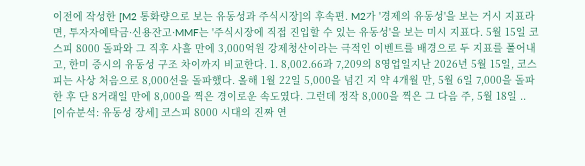이전에 작성한 [M2 통화량으로 보는 유동성과 주식시장]의 후속편. M2가 '경제의 유동성'을 보는 거시 지표라면, 투자자예탁금·신용잔고·MMF는 '주식시장에 직접 진입할 수 있는 유동성'을 보는 미시 지표다. 5월 15일 코스피 8000 돌파와 그 직후 사흘 만에 3,000억원 강제청산이라는 극적인 이벤트를 배경으로 두 지표를 풀어내고, 한미 증시의 유동성 구조 차이까지 비교한다. 1. 8,002.66과 7,209의 8영업일지난 2026년 5월 15일, 코스피는 사상 처음으로 8,000선을 돌파했다. 올해 1월 22일 5,000을 넘긴 지 약 4개월 만, 5월 6일 7,000을 돌파한 후 단 8거래일 만에 8,000을 찍은 경이로운 속도였다. 그런데 정작 8,000을 찍은 그 다음 주, 5월 18일 ..
[이슈분석: 유동성 장세] 코스피 8000 시대의 진짜 연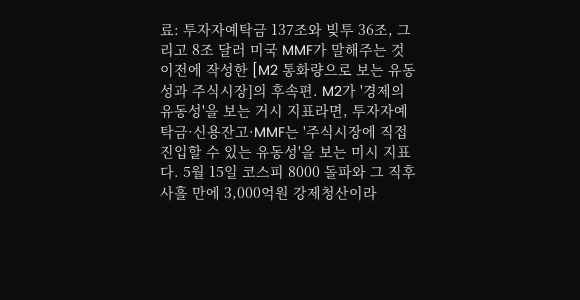료: 투자자예탁금 137조와 빚투 36조, 그리고 8조 달러 미국 MMF가 말해주는 것
이전에 작성한 [M2 통화량으로 보는 유동성과 주식시장]의 후속편. M2가 '경제의 유동성'을 보는 거시 지표라면, 투자자예탁금·신용잔고·MMF는 '주식시장에 직접 진입할 수 있는 유동성'을 보는 미시 지표다. 5월 15일 코스피 8000 돌파와 그 직후 사흘 만에 3,000억원 강제청산이라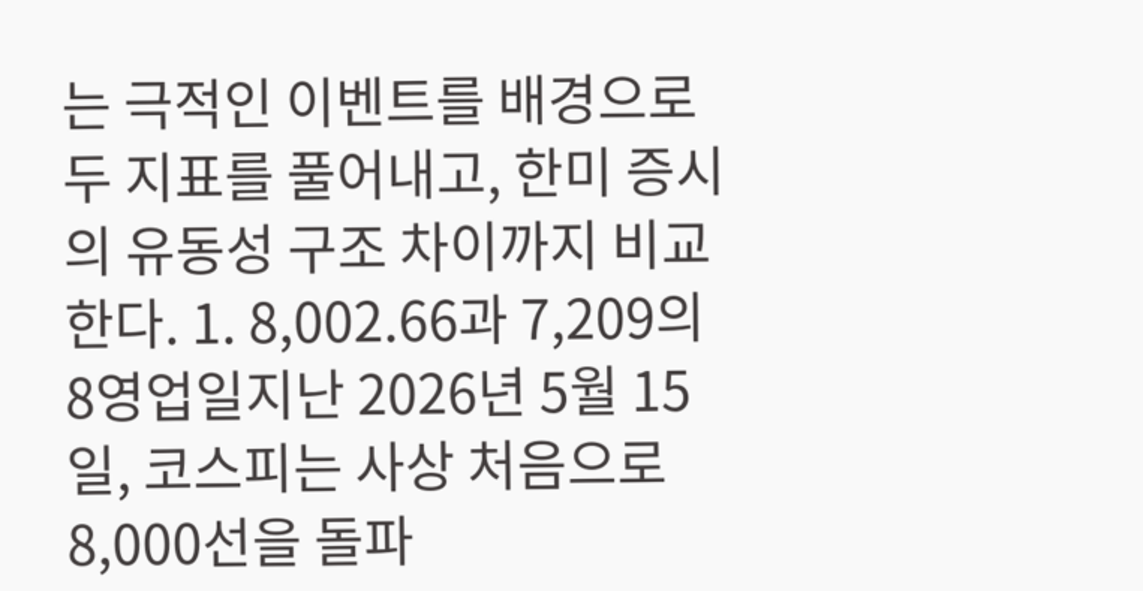는 극적인 이벤트를 배경으로 두 지표를 풀어내고, 한미 증시의 유동성 구조 차이까지 비교한다. 1. 8,002.66과 7,209의 8영업일지난 2026년 5월 15일, 코스피는 사상 처음으로 8,000선을 돌파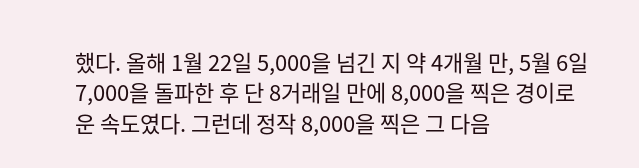했다. 올해 1월 22일 5,000을 넘긴 지 약 4개월 만, 5월 6일 7,000을 돌파한 후 단 8거래일 만에 8,000을 찍은 경이로운 속도였다. 그런데 정작 8,000을 찍은 그 다음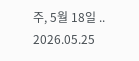주, 5월 18일 ..
2026.05.25